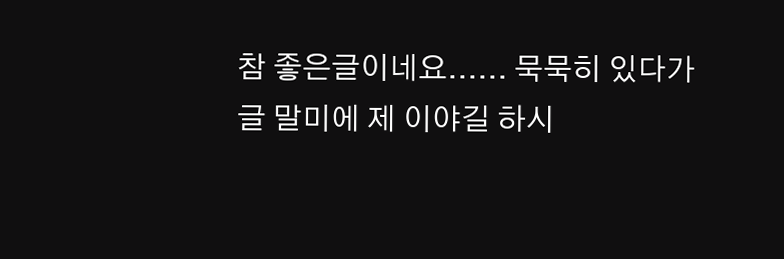참 좋은글이네요...... 묵묵히 있다가 글 말미에 제 이야길 하시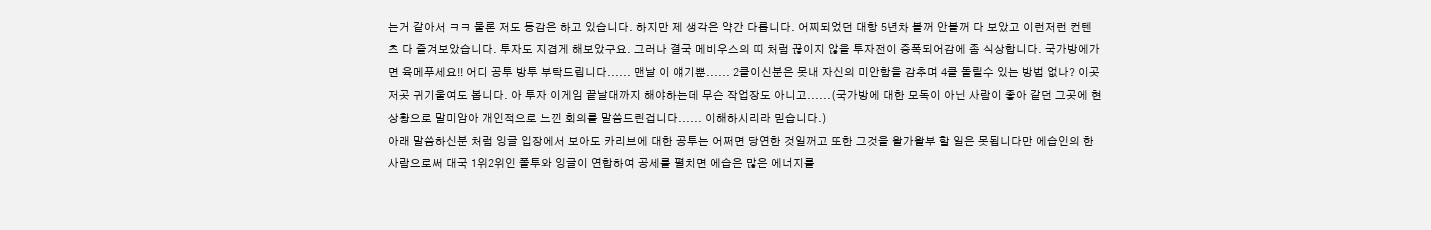는거 같아서 ㅋㅋ 물론 저도 동감은 하고 있습니다. 하지만 제 생각은 약간 다릅니다. 어찌되었던 대항 5년차 볼꺼 안볼꺼 다 보았고 이런저런 컨텐츠 다 즐겨보았습니다. 투자도 지겹게 해보았구요. 그러나 결국 메비우스의 띠 처럼 끊이지 않을 투자전이 증폭되어감에 좀 식상합니다. 국가방에가면 육메푸세요!! 어디 공투 방투 부탁드립니다...... 맨날 이 얘기뿐...... 2클이신분은 못내 자신의 미안함을 감추며 4클 돌릴수 있는 방법 없나? 이곳저곳 귀기울여도 봅니다. 아 투자 이게임 끝날대까지 해야하는데 무슨 작업장도 아니고......(국가방에 대한 모독이 아닌 사람이 좋아 같던 그곳에 현 상황으로 말미암아 개인적으로 느낀 회의를 말씀드린겁니다...... 이해하시리라 믿습니다.)
아래 말씀하신분 처럼 잉글 입장에서 보아도 카리브에 대한 공투는 어쩌면 당연한 것일꺼고 또한 그것을 왈가왈부 할 일은 못됩니다만 에습인의 한사람으로써 대국 1위2위인 폴투와 잉글이 연합하여 공세를 펼치면 에습은 많은 에너지를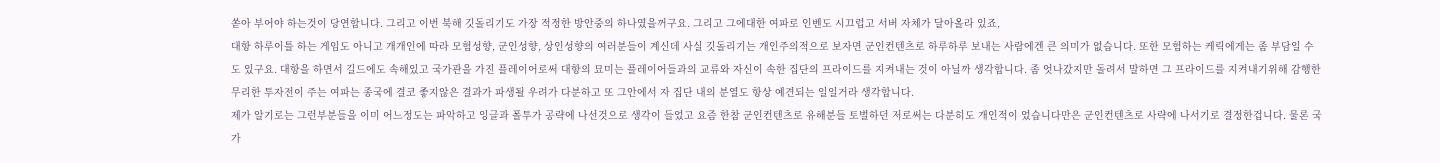쏟아 부어야 하는것이 당연합니다. 그리고 이번 북해 깃돌리기도 가장 적정한 방안중의 하나였을꺼구요. 그리고 그에대한 여파로 인벤도 시끄럽고 서버 자체가 달아올라 있죠,
대항 하루이틀 하는 게임도 아니고 개개인에 따라 모험성향, 군인성향, 상인성향의 여러분들이 계신데 사실 깃돌리기는 개인주의적으로 보자면 군인컨텐츠로 하루하루 보내는 사람에겐 큰 의미가 없습니다. 또한 모험하는 케릭에게는 좀 부담일 수도 있구요. 대항을 하면서 길드에도 속해있고 국가관을 가진 플레이어로써 대항의 묘미는 플레이어들과의 교류와 자신이 속한 집단의 프라이드를 지켜내는 것이 아닐까 생각합니다. 좀 엇나갔지만 돌려서 말하면 그 프라이드를 지켜내기위해 감행한 무리한 투자전이 주는 여파는 종국에 결코 좋지않은 결과가 파생될 우려가 다분하고 또 그안에서 자 집단 내의 분열도 항상 예견되는 일일거라 생각합니다.
제가 알기로는 그런부분들을 이미 어느정도는 파악하고 잉글과 폴투가 공략에 나선것으로 생각이 들었고 요즘 한참 군인컨텐츠로 유해분들 토벌하던 저로써는 다분히도 개인적이 었습니다만은 군인컨텐츠로 사략에 나서기로 결정한겁니다. 물론 국가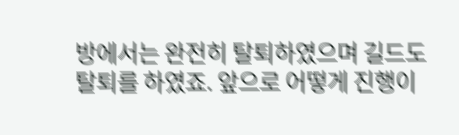방에서는 완전히 탈퇴하였으며 길드도 탈퇴를 하였죠. 앞으로 어떻게 진행이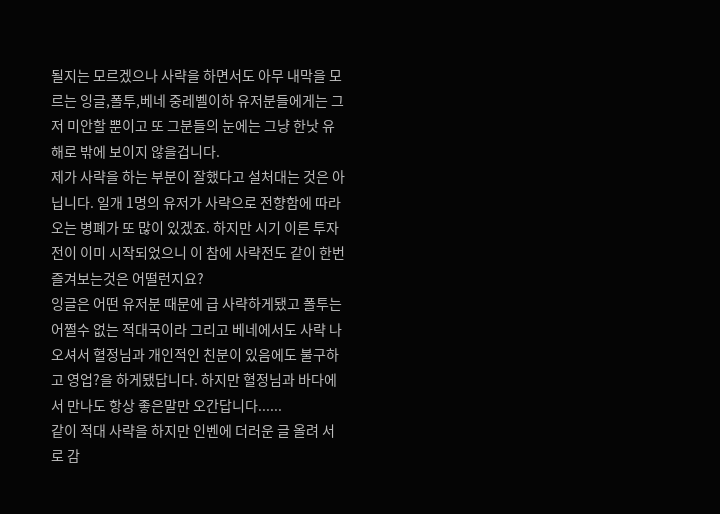될지는 모르겠으나 사략을 하면서도 아무 내막을 모르는 잉글,폴투,베네 중레벨이하 유저분들에게는 그저 미안할 뿐이고 또 그분들의 눈에는 그냥 한낫 유해로 밖에 보이지 않을겁니다.
제가 사략을 하는 부분이 잘했다고 설처대는 것은 아닙니다. 일개 1명의 유저가 사략으로 전향함에 따라 오는 병폐가 또 많이 있겠죠. 하지만 시기 이른 투자전이 이미 시작되었으니 이 참에 사략전도 같이 한번 즐겨보는것은 어떨런지요?
잉글은 어떤 유저분 때문에 급 사략하게됐고 폴투는 어쩔수 없는 적대국이라 그리고 베네에서도 사략 나오셔서 혈정님과 개인적인 친분이 있음에도 불구하고 영업?을 하게됐답니다. 하지만 혈정님과 바다에서 만나도 항상 좋은말만 오간답니다......
같이 적대 사략을 하지만 인벤에 더러운 글 올려 서로 감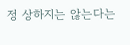정 상하지는 않는다는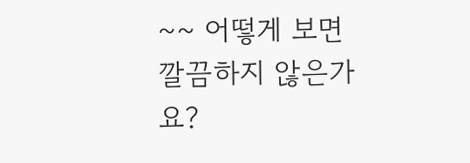~~ 어떻게 보면 깔끔하지 않은가요?